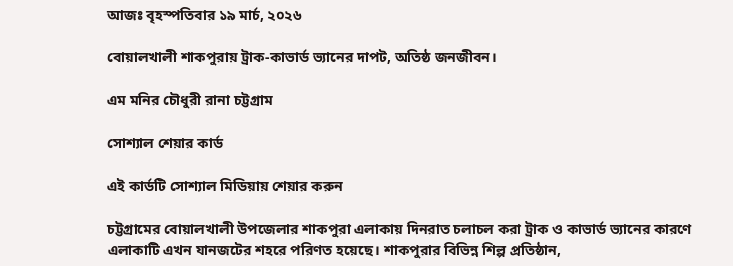আজঃ বৃহস্পতিবার ১৯ মার্চ, ২০২৬

বোয়ালখালী শাকপুরায় ট্রাক-কাভার্ড ভ্যানের দাপট, অতিষ্ঠ জনজীবন।

এম মনির চৌধুরী রানা চট্টগ্রাম

সোশ্যাল শেয়ার কার্ড

এই কার্ডটি সোশ্যাল মিডিয়ায় শেয়ার করুন

চট্টগ্রামের বোয়ালখালী উপজেলার শাকপুরা এলাকায় দিনরাত চলাচল করা ট্রাক ও কাভার্ড ভ্যানের কারণে এলাকাটি এখন যানজটের শহরে পরিণত হয়েছে। শাকপুরার বিভিন্ন শিল্প প্রতিষ্ঠান,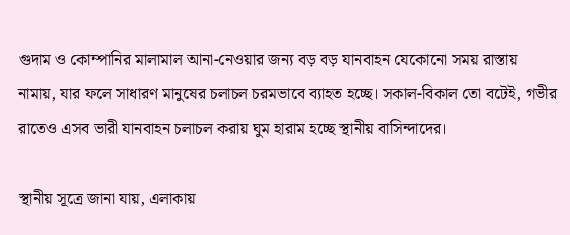গুদাম ও কোম্পানির মালামাল আনা-নেওয়ার জন্য বড় বড় যানবাহন যেকোনো সময় রাস্তায় নামায়, যার ফলে সাধারণ মানুষের চলাচল চরমভাবে ব্যাহত হচ্ছে। সকাল-বিকাল তো বটেই, গভীর রাতেও এসব ভারী যানবাহন চলাচল করায় ঘুম হারাম হচ্ছে স্থানীয় বাসিন্দাদের।

স্থানীয় সূত্রে জানা যায়, এলাকায়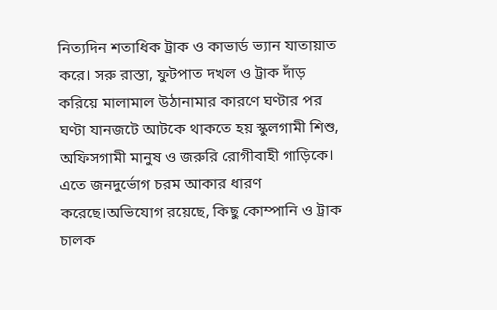নিত্যদিন শতাধিক ট্রাক ও কাভার্ড ভ্যান যাতায়াত করে। সরু রাস্তা, ফুটপাত দখল ও ট্রাক দাঁড় করিয়ে মালামাল উঠানামার কারণে ঘণ্টার পর ঘণ্টা যানজটে আটকে থাকতে হয় স্কুলগামী শিশু, অফিসগামী মানুষ ও জরুরি রোগীবাহী গাড়িকে। এতে জনদুর্ভোগ চরম আকার ধারণ করেছে।অভিযোগ রয়েছে, কিছু কোম্পানি ও ট্রাক চালক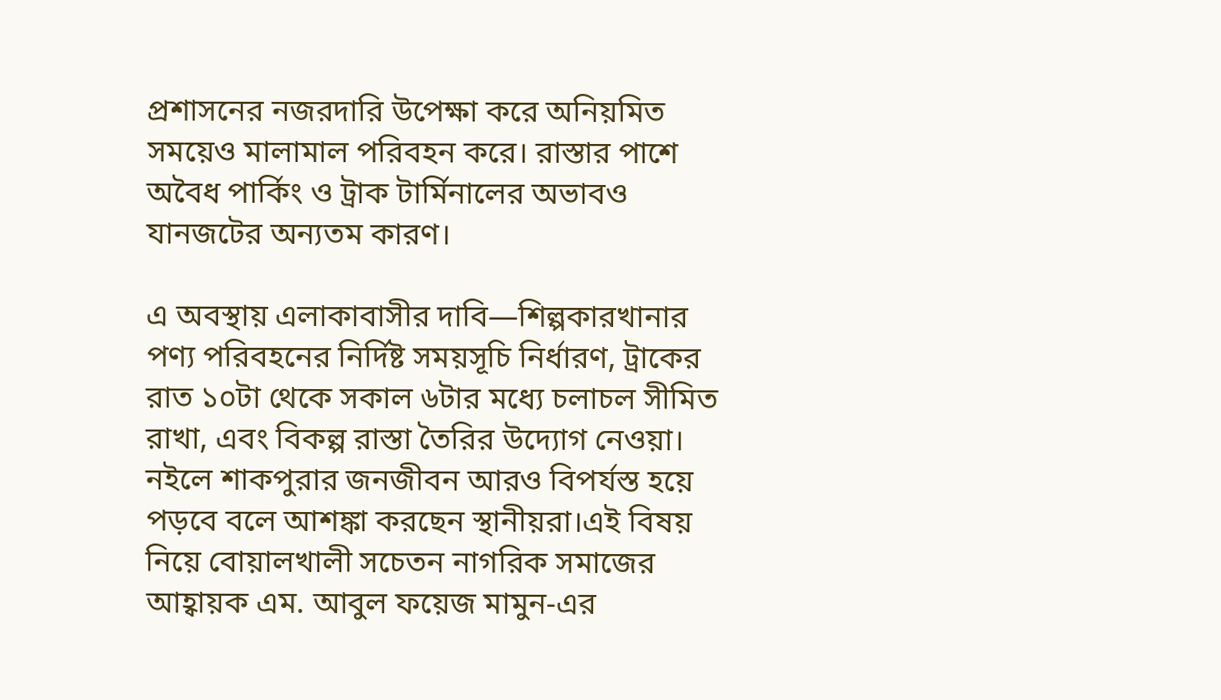প্রশাসনের নজরদারি উপেক্ষা করে অনিয়মিত সময়েও মালামাল পরিবহন করে। রাস্তার পাশে অবৈধ পার্কিং ও ট্রাক টার্মিনালের অভাবও যানজটের অন্যতম কারণ।

এ অবস্থায় এলাকাবাসীর দাবি—শিল্পকারখানার পণ্য পরিবহনের নির্দিষ্ট সময়সূচি নির্ধারণ, ট্রাকের রাত ১০টা থেকে সকাল ৬টার মধ্যে চলাচল সীমিত রাখা, এবং বিকল্প রাস্তা তৈরির উদ্যোগ নেওয়া। নইলে শাকপুরার জনজীবন আরও বিপর্যস্ত হয়ে পড়বে বলে আশঙ্কা করছেন স্থানীয়রা।এই বিষয় নিয়ে বোয়ালখালী সচেতন নাগরিক সমাজের আহ্বায়ক এম. আবুল ফয়েজ মামুন-এর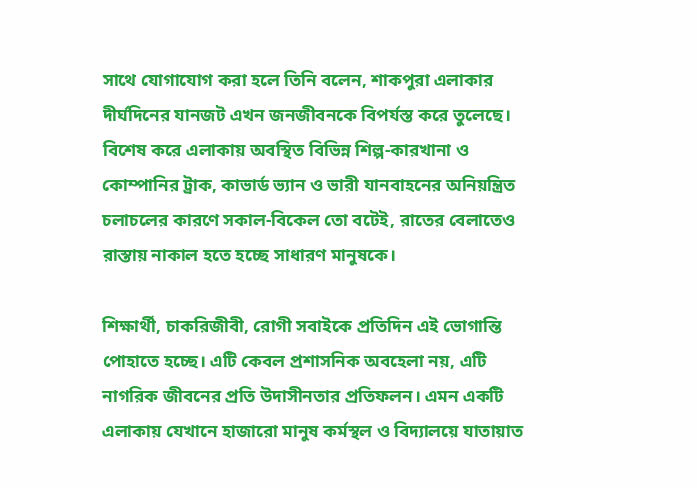সাথে যোগাযোগ করা হলে তিনি বলেন, শাকপুরা এলাকার দীর্ঘদিনের যানজট এখন জনজীবনকে বিপর্যস্ত করে তুলেছে। বিশেষ করে এলাকায় অবস্থিত বিভিন্ন শিল্প-কারখানা ও কোম্পানির ট্রাক, কাভার্ড ভ্যান ও ভারী যানবাহনের অনিয়ন্ত্রিত চলাচলের কারণে সকাল-বিকেল তো বটেই, রাতের বেলাতেও রাস্তায় নাকাল হতে হচ্ছে সাধারণ মানুষকে।

শিক্ষার্থী, চাকরিজীবী, রোগী সবাইকে প্রতিদিন এই ভোগান্তি পোহাতে হচ্ছে। এটি কেবল প্রশাসনিক অবহেলা নয়, এটি নাগরিক জীবনের প্রতি উদাসীনতার প্রতিফলন। এমন একটি এলাকায় যেখানে হাজারো মানুষ কর্মস্থল ও বিদ্যালয়ে যাতায়াত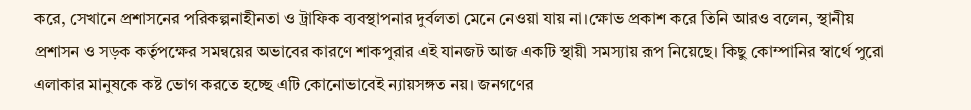করে, সেখানে প্রশাসনের পরিকল্পনাহীনতা ও ট্রাফিক ব্যবস্থাপনার দুর্বলতা মেনে নেওয়া যায় না।ক্ষোভ প্রকাশ করে তিনি আরও বলেন, স্থানীয় প্রশাসন ও সড়ক কর্তৃপক্ষের সমন্বয়ের অভাবের কারণে শাকপুরার এই যানজট আজ একটি স্থায়ী সমস্যায় রূপ নিয়েছে। কিছু কোম্পানির স্বার্থে পুরো এলাকার মানুষকে কষ্ট ভোগ করতে হচ্ছে এটি কোনোভাবেই ন্যায়সঙ্গত নয়। জনগণের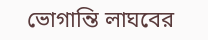ভোগান্তি লাঘবের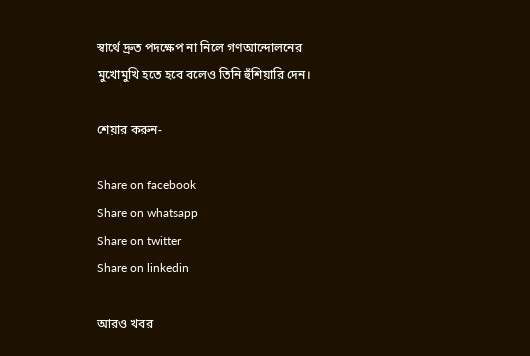স্বার্থে দ্রুত পদক্ষেপ না নিলে গণআন্দোলনের মুখোমুখি হতে হবে বলেও তিনি হুঁশিয়ারি দেন।

শেয়ার করুন-

Share on facebook
Share on whatsapp
Share on twitter
Share on linkedin

আরও খবর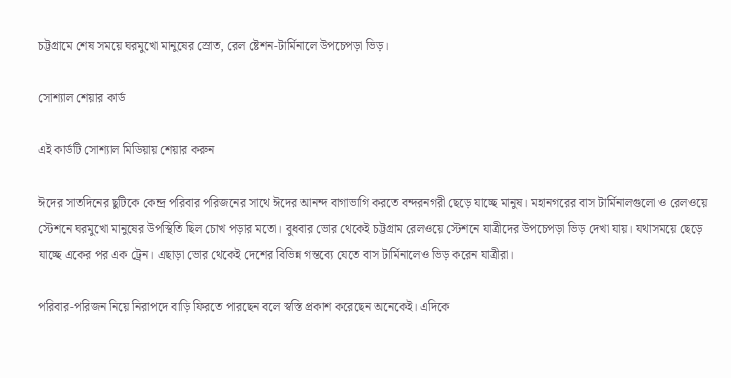চট্টগ্রামে শেষ সময়ে ঘরমুখো মানুষের স্রোত, রেল ষ্টেশন-টার্মিনালে উপচেপড়া ভিড়।

সোশ্যাল শেয়ার কার্ড

এই কার্ডটি সোশ্যাল মিডিয়ায় শেয়ার করুন

ঈদের সাতদিনের ছুটিকে কেন্দ্র পরিবার পরিজনের সাথে ঈদের আনন্দ বাগাভাগি করতে বন্দরনগরী ছেড়ে যাচ্ছে মানুষ। মহানগরের বাস টার্মিনালগুলো ও রেলওয়ে স্টেশনে ঘরমুখো মানুষের উপস্থিতি ছিল চোখ পড়ার মতো। বুধবার ভোর থেকেই চট্টগ্রাম রেলওয়ে স্টেশনে যাত্রীদের উপচেপড়া ভিড় দেখা যায়। যথাসময়ে ছেড়ে যাচ্ছে একের পর এক ট্রেন। এছাড়া ভোর থেকেই দেশের বিভিন্ন গন্তব্যে যেতে বাস টার্মিনালেও ভিড় করেন যাত্রীরা।

পরিবার-পরিজন নিয়ে নিরাপদে বাড়ি ফিরতে পারছেন বলে স্বস্তি প্রকাশ করেছেন অনেকেই। এদিকে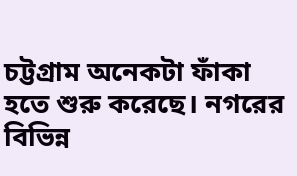চট্টগ্রাম অনেকটা ফাঁকা হতে শুরু করেছে। নগরের বিভিন্ন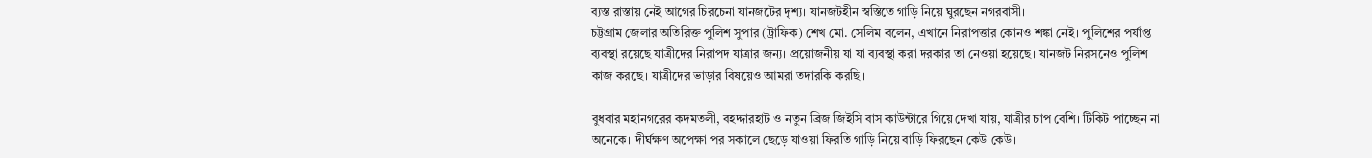ব্যস্ত রাস্তায় নেই আগের চিরচেনা যানজটের দৃশ্য। যানজটহীন স্বস্তিতে গাড়ি নিয়ে ঘুরছেন নগরবাসী।
চট্টগ্রাম জেলার অতিরিক্ত পুলিশ সুপার (ট্রাফিক) শেখ মো. সেলিম বলেন, এখানে নিরাপত্তার কোনও শঙ্কা নেই। পুলিশের পর্যাপ্ত ব্যবস্থা রয়েছে যাত্রীদের নিরাপদ যাত্রার জন্য। প্রয়োজনীয় যা যা ব্যবস্থা করা দরকার তা নেওয়া হয়েছে। যানজট নিরসনেও পুলিশ কাজ করছে। যাত্রীদের ভাড়ার বিষয়েও আমরা তদারকি করছি।

বুধবার মহানগরের কদমতলী, বহদ্দারহাট ও নতুন ব্রিজ জিইসি বাস কাউন্টারে গিয়ে দেখা যায়, যাত্রীর চাপ বেশি। টিকিট পাচ্ছেন না অনেকে। দীর্ঘক্ষণ অপেক্ষা পর সকালে ছেড়ে যাওয়া ফিরতি গাড়ি নিয়ে বাড়ি ফিরছেন কেউ কেউ।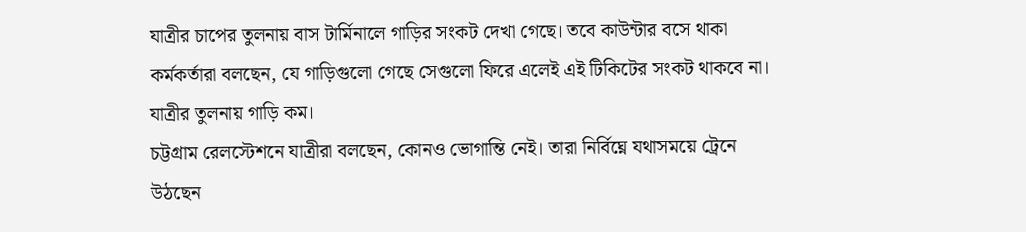যাত্রীর চাপের তুলনায় বাস টার্মিনালে গাড়ির সংকট দেখা গেছে। তবে কাউন্টার বসে থাকা কর্মকর্তারা বলছেন, যে গাড়িগুলো গেছে সেগুলো ফিরে এলেই এই টিকিটের সংকট থাকবে না। যাত্রীর তুলনায় গাড়ি কম।
চট্টগ্রাম রেলস্টেশনে যাত্রীরা বলছেন, কোনও ভোগান্তি নেই। তারা নির্বিঘ্নে যথাসময়ে ট্রেনে উঠছেন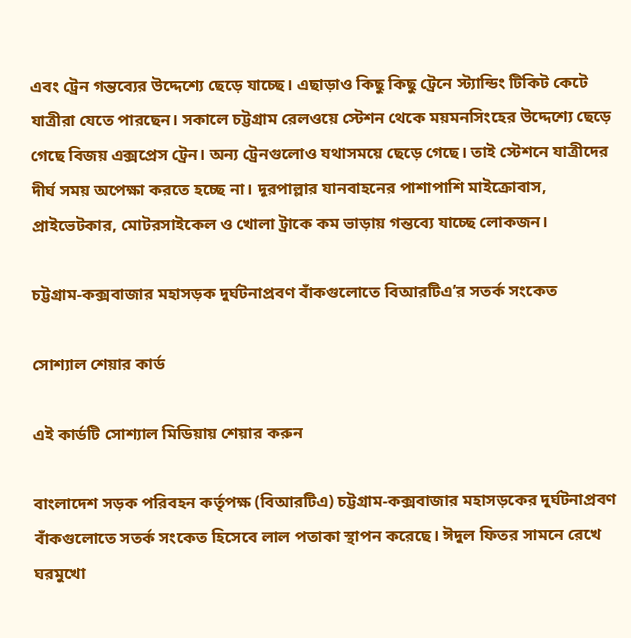এবং ট্রেন গন্তব্যের উদ্দেশ্যে ছেড়ে যাচ্ছে। এছাড়াও কিছু কিছু ট্রেনে স্ট্যান্ডিং টিকিট কেটে যাত্রীরা যেতে পারছেন। সকালে চট্টগ্রাম রেলওয়ে স্টেশন থেকে ময়মনসিংহের উদ্দেশ্যে ছেড়ে গেছে বিজয় এক্সপ্রেস ট্রেন। অন্য ট্রেনগুলোও যথাসময়ে ছেড়ে গেছে। তাই স্টেশনে যাত্রীদের দীর্ঘ সময় অপেক্ষা করতে হচ্ছে না। দূরপাল্লার যানবাহনের পাশাপাশি মাইক্রোবাস, প্রাইভেটকার, মোটরসাইকেল ও খোলা ট্রাকে কম ভাড়ায় গন্তব্যে যাচ্ছে লোকজন।

চট্টগ্রাম-কক্সবাজার মহাসড়ক দুর্ঘটনাপ্রবণ বাঁকগুলোতে বিআরটিএ’র সতর্ক সংকেত

সোশ্যাল শেয়ার কার্ড

এই কার্ডটি সোশ্যাল মিডিয়ায় শেয়ার করুন

বাংলাদেশ সড়ক পরিবহন কর্তৃপক্ষ (বিআরটিএ) চট্টগ্রাম-কক্সবাজার মহাসড়কের দুর্ঘটনাপ্রবণ বাঁকগুলোতে সতর্ক সংকেত হিসেবে লাল পতাকা স্থাপন করেছে। ঈদুল ফিতর সামনে রেখে ঘরমুখো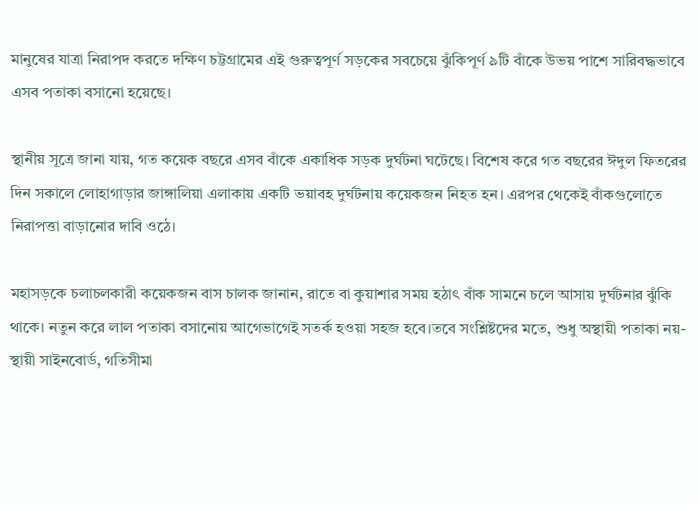মানুষের যাত্রা নিরাপদ করতে দক্ষিণ চট্টগ্রামের এই গুরুত্বপূর্ণ সড়কের সবচেয়ে ঝুঁকিপূর্ণ ৯টি বাঁকে উভয় পাশে সারিবদ্ধভাবে এসব পতাকা বসানো হয়েছে।

স্থানীয় সূত্রে জানা যায়, গত কয়েক বছরে এসব বাঁকে একাধিক সড়ক দুর্ঘটনা ঘটেছে। বিশেষ করে গত বছরের ঈদুল ফিতরের দিন সকালে লোহাগাড়ার জাঙ্গালিয়া এলাকায় একটি ভয়াবহ দুর্ঘটনায় কয়েকজন নিহত হন। এরপর থেকেই বাঁকগুলোতে নিরাপত্তা বাড়ানোর দাবি ওঠে।

মহাসড়কে চলাচলকারী কয়েকজন বাস চালক জানান, রাতে বা কুয়াশার সময় হঠাৎ বাঁক সামনে চলে আসায় দুর্ঘটনার ঝুঁকি থাকে। নতুন করে লাল পতাকা বসানোয় আগেভাগেই সতর্ক হওয়া সহজ হবে।তবে সংশ্লিষ্টদের মতে, শুধু অস্থায়ী পতাকা নয়-স্থায়ী সাইনবোর্ড, গতিসীমা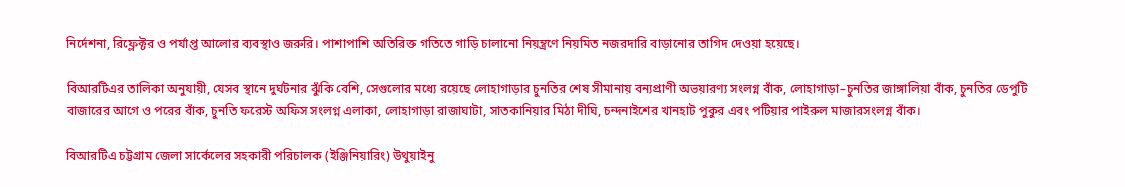নির্দেশনা, রিফ্লেক্টর ও পর্যাপ্ত আলোর ব্যবস্থাও জরুরি। পাশাপাশি অতিরিক্ত গতিতে গাড়ি চালানো নিয়ন্ত্রণে নিয়মিত নজরদারি বাড়ানোর তাগিদ দেওয়া হয়েছে।

বিআরটিএর তালিকা অনুযায়ী, যেসব স্থানে দুর্ঘটনার ঝুঁকি বেশি, সেগুলোর মধ্যে রয়েছে লোহাগাড়ার চুনতির শেষ সীমানায় বন্যপ্রাণী অভয়ারণ্য সংলগ্ন বাঁক, লোহাগাড়া–চুনতির জাঙ্গালিয়া বাঁক, চুনতির ডেপুটি বাজারের আগে ও পরের বাঁক, চুনতি ফরেস্ট অফিস সংলগ্ন এলাকা, লোহাগাড়া রাজাঘাটা, সাতকানিয়ার মিঠা দীঘি, চন্দনাইশের খানহাট পুকুর এবং পটিয়ার পাইরুল মাজারসংলগ্ন বাঁক।

বিআরটিএ চট্টগ্রাম জেলা সার্কেলের সহকারী পরিচালক (ইঞ্জিনিয়ারিং) উথুয়াইনু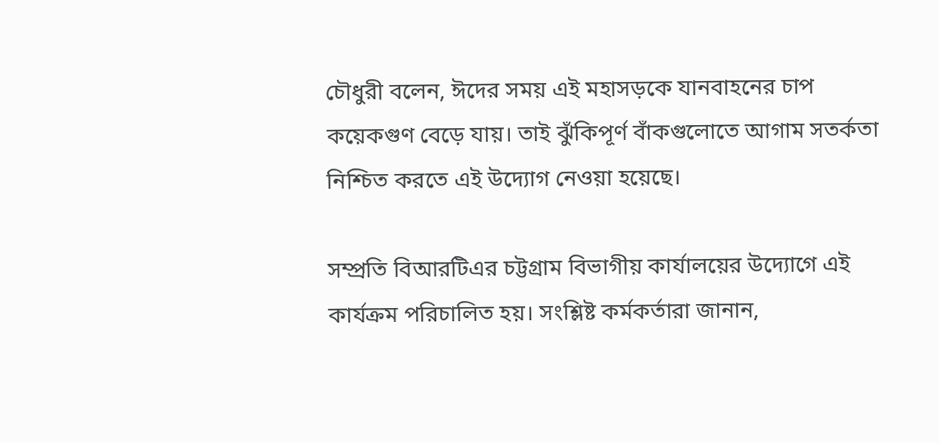চৌধুরী বলেন, ঈদের সময় এই মহাসড়কে যানবাহনের চাপ কয়েকগুণ বেড়ে যায়। তাই ঝুঁকিপূর্ণ বাঁকগুলোতে আগাম সতর্কতা নিশ্চিত করতে এই উদ্যোগ নেওয়া হয়েছে।

সম্প্রতি বিআরটিএর চট্টগ্রাম বিভাগীয় কার্যালয়ের উদ্যোগে এই কার্যক্রম পরিচালিত হয়। সংশ্লিষ্ট কর্মকর্তারা জানান,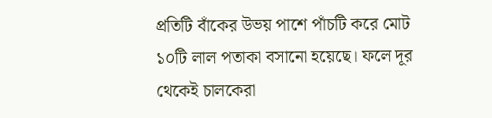প্রতিটি বাঁকের উভয় পাশে পাঁচটি করে মোট ১০টি লাল পতাকা বসানো হয়েছে। ফলে দূর থেকেই চালকেরা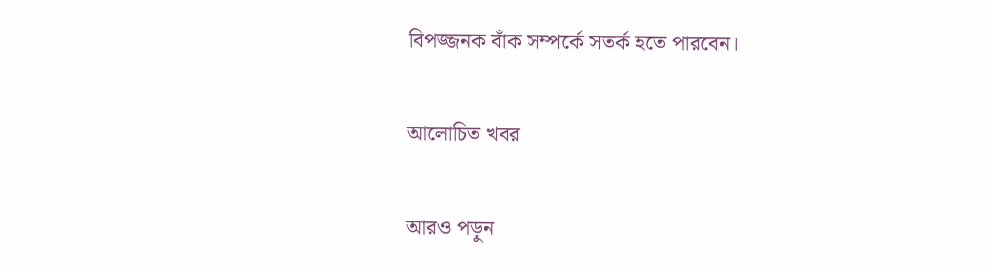বিপজ্জনক বাঁক সম্পর্কে সতর্ক হতে পারবেন।

আলোচিত খবর

আরও পড়ুন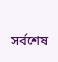সর্বশেষ